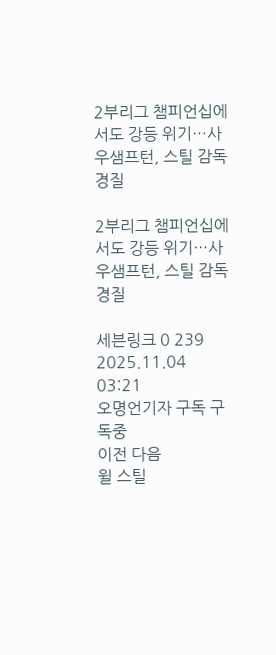2부리그 챔피언십에서도 강등 위기…사우샘프턴, 스틸 감독 경질

2부리그 챔피언십에서도 강등 위기…사우샘프턴, 스틸 감독 경질

세븐링크 0 239 2025.11.04 03:21
오명언기자 구독 구독중
이전 다음
윌 스틸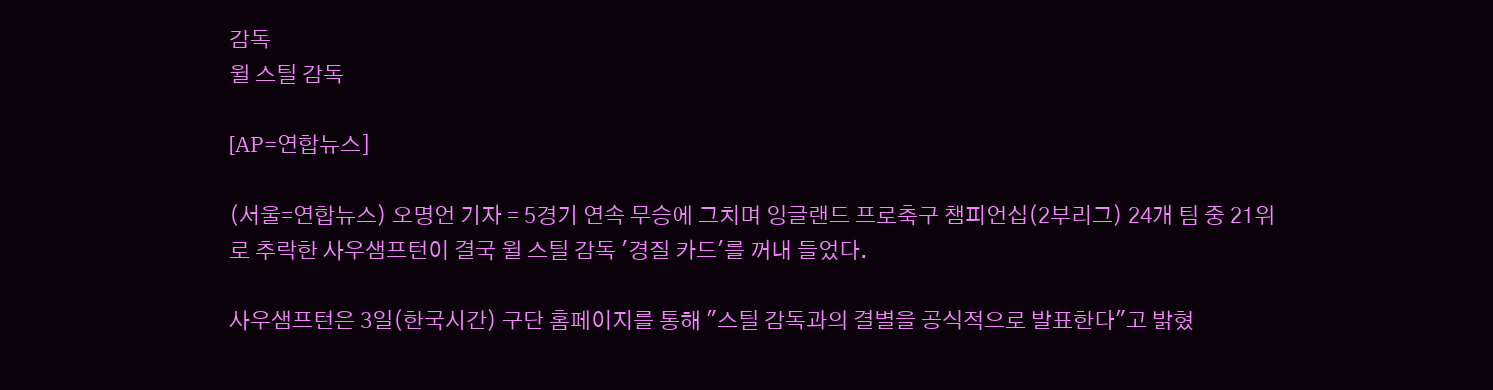감독
윌 스틸 감독

[AP=연합뉴스]

(서울=연합뉴스) 오명언 기자 = 5경기 연속 무승에 그치며 잉글랜드 프로축구 챔피언십(2부리그) 24개 팀 중 21위로 추락한 사우샘프턴이 결국 윌 스틸 감독 '경질 카드'를 꺼내 들었다.

사우샘프턴은 3일(한국시간) 구단 홈페이지를 통해 "스틸 감독과의 결별을 공식적으로 발표한다"고 밝혔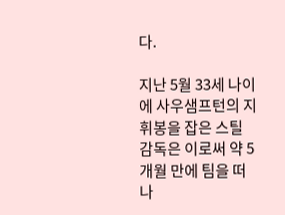다.

지난 5월 33세 나이에 사우샘프턴의 지휘봉을 잡은 스틸 감독은 이로써 약 5개월 만에 팀을 떠나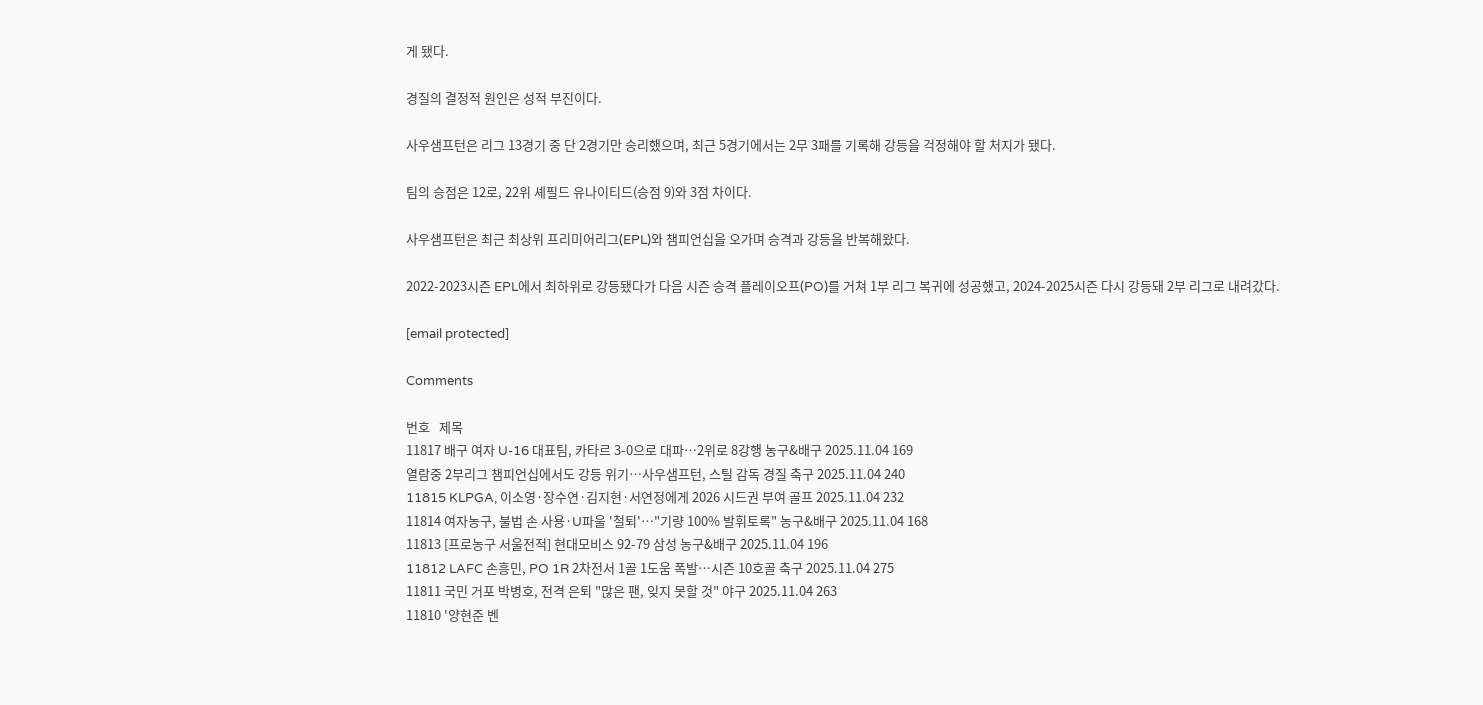게 됐다.

경질의 결정적 원인은 성적 부진이다.

사우샘프턴은 리그 13경기 중 단 2경기만 승리했으며, 최근 5경기에서는 2무 3패를 기록해 강등을 걱정해야 할 처지가 됐다.

팀의 승점은 12로, 22위 셰필드 유나이티드(승점 9)와 3점 차이다.

사우샘프턴은 최근 최상위 프리미어리그(EPL)와 챔피언십을 오가며 승격과 강등을 반복해왔다.

2022-2023시즌 EPL에서 최하위로 강등됐다가 다음 시즌 승격 플레이오프(PO)를 거쳐 1부 리그 복귀에 성공했고, 2024-2025시즌 다시 강등돼 2부 리그로 내려갔다.

[email protected]

Comments

번호   제목
11817 배구 여자 U-16 대표팀, 카타르 3-0으로 대파…2위로 8강행 농구&배구 2025.11.04 169
열람중 2부리그 챔피언십에서도 강등 위기…사우샘프턴, 스틸 감독 경질 축구 2025.11.04 240
11815 KLPGA, 이소영·장수연·김지현·서연정에게 2026 시드권 부여 골프 2025.11.04 232
11814 여자농구, 불법 손 사용·U파울 '철퇴'…"기량 100% 발휘토록" 농구&배구 2025.11.04 168
11813 [프로농구 서울전적] 현대모비스 92-79 삼성 농구&배구 2025.11.04 196
11812 LAFC 손흥민, PO 1R 2차전서 1골 1도움 폭발…시즌 10호골 축구 2025.11.04 275
11811 국민 거포 박병호, 전격 은퇴 "많은 팬, 잊지 못할 것" 야구 2025.11.04 263
11810 '양현준 벤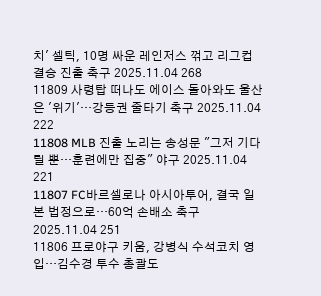치' 셀틱, 10명 싸운 레인저스 꺾고 리그컵 결승 진출 축구 2025.11.04 268
11809 사령탑 떠나도 에이스 돌아와도 울산은 '위기'…강등권 줄타기 축구 2025.11.04 222
11808 MLB 진출 노리는 송성문 "그저 기다릴 뿐…훈련에만 집중" 야구 2025.11.04 221
11807 FC바르셀로나 아시아투어, 결국 일본 법정으로…60억 손배소 축구 2025.11.04 251
11806 프로야구 키움, 강병식 수석코치 영입…김수경 투수 총괄도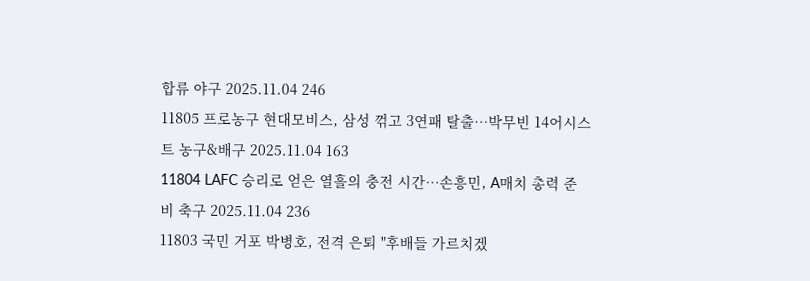합류 야구 2025.11.04 246
11805 프로농구 현대모비스, 삼성 꺾고 3연패 탈출…박무빈 14어시스트 농구&배구 2025.11.04 163
11804 LAFC 승리로 얻은 열흘의 충전 시간…손흥민, A매치 총력 준비 축구 2025.11.04 236
11803 국민 거포 박병호, 전격 은퇴 "후배들 가르치겠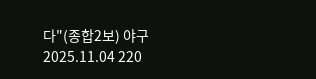다"(종합2보) 야구 2025.11.04 220